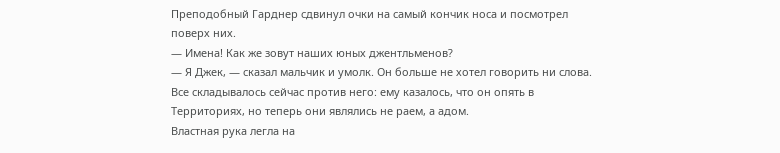Преподобный Гарднер сдвинул очки на самый кончик носа и посмотрел поверх них.
— Имена! Как же зовут наших юных джентльменов?
— Я Джек, — сказал мальчик и умолк. Он больше не хотел говорить ни слова. Все складывалось сейчас против него: ему казалось, что он опять в Территориях, но теперь они являлись не раем, а адом.
Властная рука легла на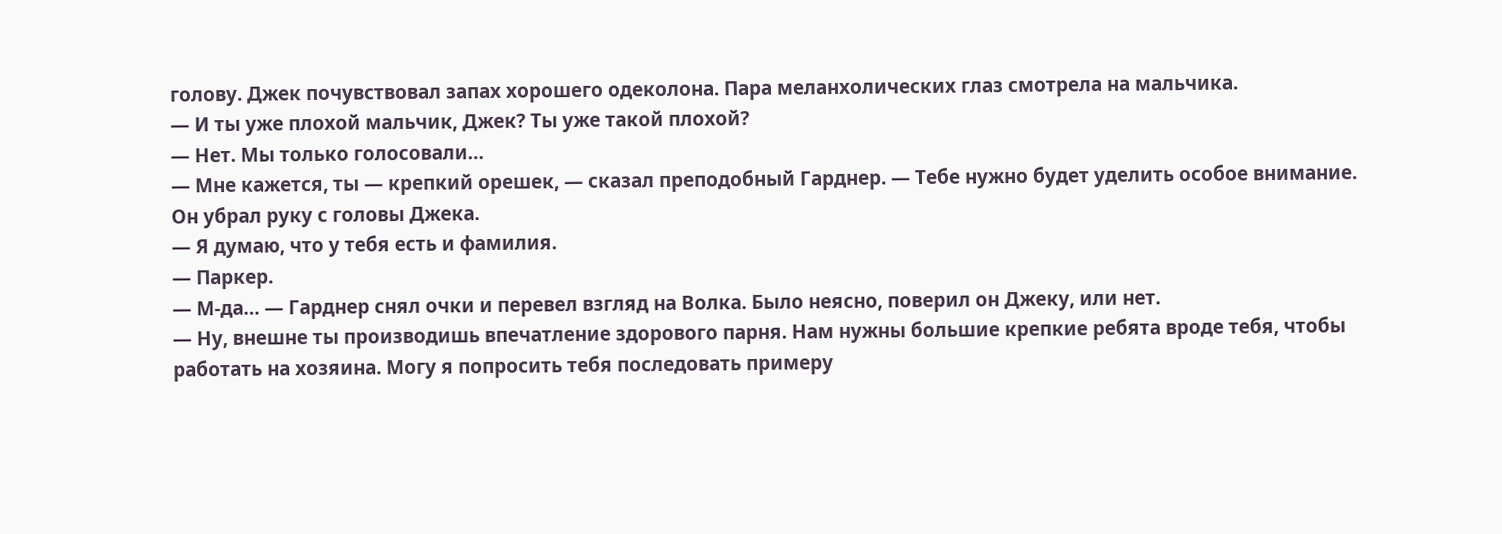голову. Джек почувствовал запах хорошего одеколона. Пара меланхолических глаз смотрела на мальчика.
— И ты уже плохой мальчик, Джек? Ты уже такой плохой?
— Нет. Мы только голосовали…
— Мне кажется, ты — крепкий орешек, — сказал преподобный Гарднер. — Тебе нужно будет уделить особое внимание.
Он убрал руку с головы Джека.
— Я думаю, что у тебя есть и фамилия.
— Паркер.
— М-да… — Гарднер снял очки и перевел взгляд на Волка. Было неясно, поверил он Джеку, или нет.
— Ну, внешне ты производишь впечатление здорового парня. Нам нужны большие крепкие ребята вроде тебя, чтобы работать на хозяина. Могу я попросить тебя последовать примеру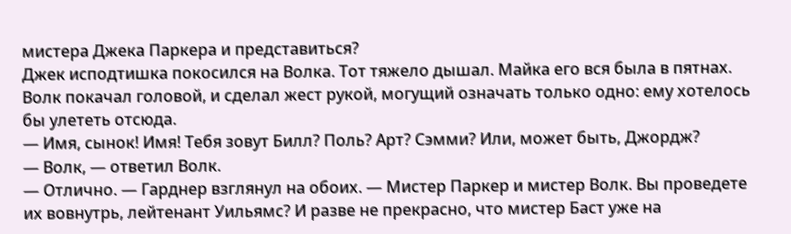мистера Джека Паркера и представиться?
Джек исподтишка покосился на Волка. Тот тяжело дышал. Майка его вся была в пятнах. Волк покачал головой, и сделал жест рукой, могущий означать только одно: ему хотелось бы улететь отсюда.
— Имя, сынок! Имя! Тебя зовут Билл? Поль? Арт? Сэмми? Или, может быть, Джордж?
— Волк, — ответил Волк.
— Отлично. — Гарднер взглянул на обоих. — Мистер Паркер и мистер Волк. Вы проведете их вовнутрь, лейтенант Уильямс? И разве не прекрасно, что мистер Баст уже на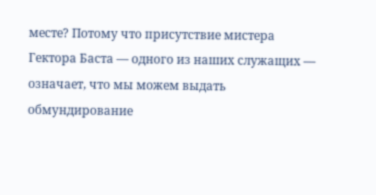месте? Потому что присутствие мистера Гектора Баста — одного из наших служащих — означает, что мы можем выдать обмундирование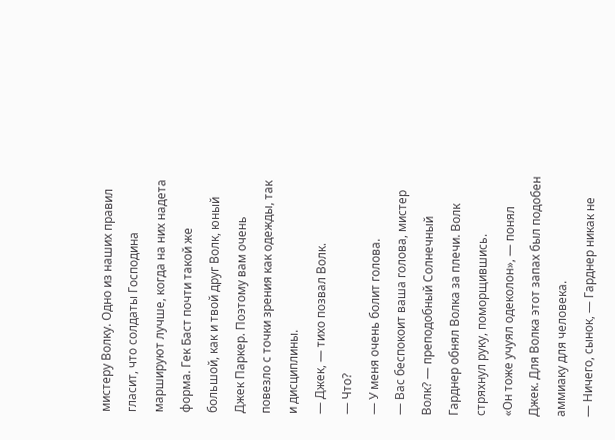мистеру Волку. Одно из наших правил гласит, что солдаты Господина маршируют лучше, когда на них надета форма. Гек Баст почти такой же большой, как и твой друг Волк, юный Джек Паркер. Поэтому вам очень повезло с точки зрения как одежды, так и дисциплины.
— Джек, — тихо позвал Волк.
— Что?
— У меня очень болит голова.
— Вас беспокоит ваша голова, мистер Волк? — преподобный Солнечный Гарднер обнял Волка за плечи. Волк стряхнул руку, поморщившись.
«Он тоже учуял одеколон», — понял Джек. Для Волка этот запах был подобен аммиаку для человека.
— Ничего, сынок, — Гарднер никак не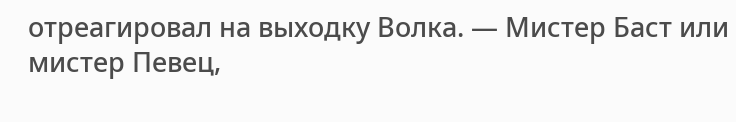отреагировал на выходку Волка. — Мистер Баст или мистер Певец,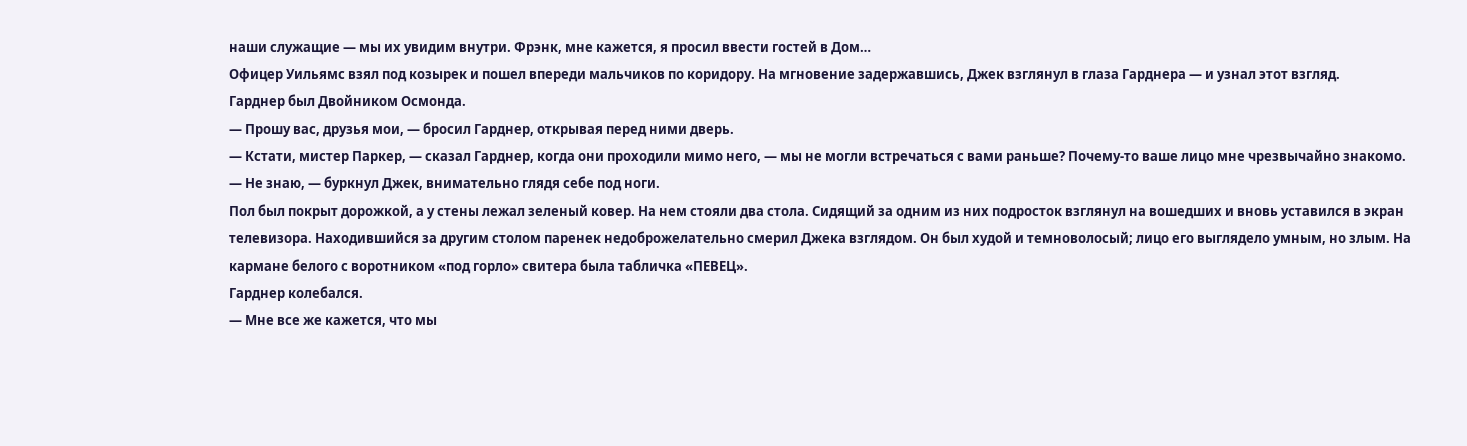наши служащие — мы их увидим внутри. Фрэнк, мне кажется, я просил ввести гостей в Дом…
Офицер Уильямс взял под козырек и пошел впереди мальчиков по коридору. На мгновение задержавшись, Джек взглянул в глаза Гарднера — и узнал этот взгляд.
Гарднер был Двойником Осмонда.
— Прошу вас, друзья мои, — бросил Гарднер, открывая перед ними дверь.
— Кстати, мистер Паркер, — сказал Гарднер, когда они проходили мимо него, — мы не могли встречаться с вами раньше? Почему-то ваше лицо мне чрезвычайно знакомо.
— Не знаю, — буркнул Джек, внимательно глядя себе под ноги.
Пол был покрыт дорожкой, а у стены лежал зеленый ковер. На нем стояли два стола. Сидящий за одним из них подросток взглянул на вошедших и вновь уставился в экран телевизора. Находившийся за другим столом паренек недоброжелательно смерил Джека взглядом. Он был худой и темноволосый; лицо его выглядело умным, но злым. На кармане белого с воротником «под горло» свитера была табличка «ПЕВЕЦ».
Гарднер колебался.
— Мне все же кажется, что мы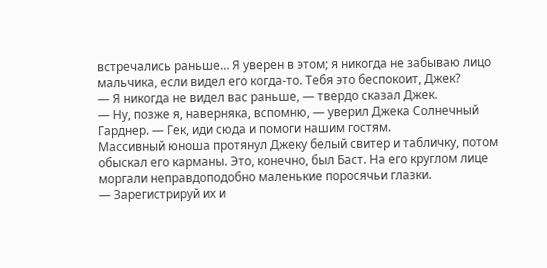встречались раньше… Я уверен в этом; я никогда не забываю лицо мальчика, если видел его когда-то. Тебя это беспокоит, Джек?
— Я никогда не видел вас раньше, — твердо сказал Джек.
— Ну, позже я, наверняка, вспомню, — уверил Джека Солнечный Гарднер. — Гек, иди сюда и помоги нашим гостям.
Массивный юноша протянул Джеку белый свитер и табличку, потом обыскал его карманы. Это, конечно, был Баст. На его круглом лице моргали неправдоподобно маленькие поросячьи глазки.
— Зарегистрируй их и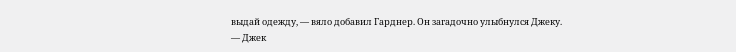выдай одежду, — вяло добавил Гарднер. Он загадочно улыбнулся Джеку.
— Джек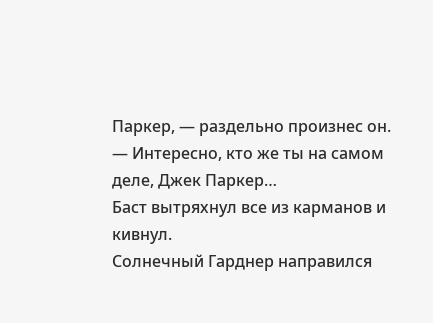Паркер, — раздельно произнес он. — Интересно, кто же ты на самом деле, Джек Паркер…
Баст вытряхнул все из карманов и кивнул.
Солнечный Гарднер направился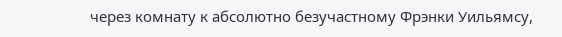через комнату к абсолютно безучастному Фрэнки Уильямсу,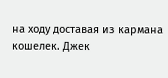на ходу доставая из кармана кошелек. Джек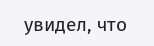увидел, что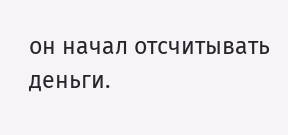он начал отсчитывать деньги.